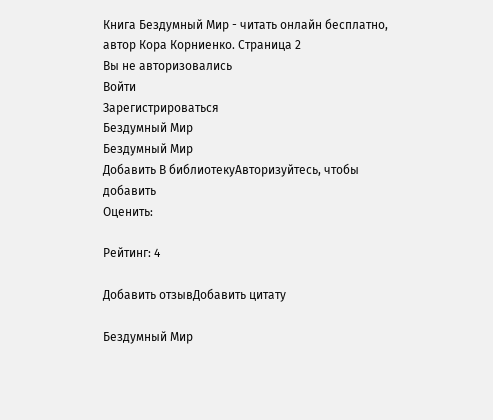Книга Бездумный Мир - читать онлайн бесплатно, автор Кора Корниенко. Cтраница 2
Вы не авторизовались
Войти
Зарегистрироваться
Бездумный Мир
Бездумный Мир
Добавить В библиотекуАвторизуйтесь, чтобы добавить
Оценить:

Рейтинг: 4

Добавить отзывДобавить цитату

Бездумный Мир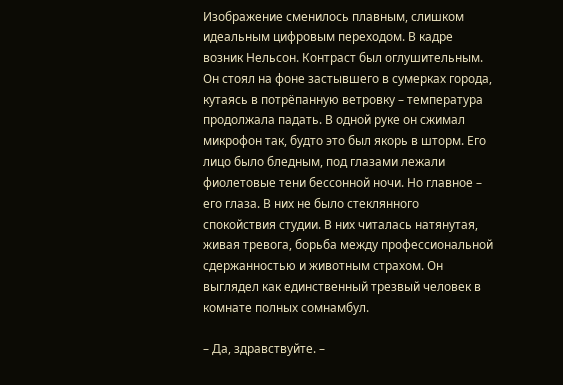Изображение сменилось плавным, слишком идеальным цифровым переходом. В кадре возник Нельсон. Контраст был оглушительным. Он стоял на фоне застывшего в сумерках города, кутаясь в потрёпанную ветровку – температура продолжала падать. В одной руке он сжимал микрофон так, будто это был якорь в шторм. Его лицо было бледным, под глазами лежали фиолетовые тени бессонной ночи. Но главное – его глаза. В них не было стеклянного спокойствия студии. В них читалась натянутая, живая тревога, борьба между профессиональной сдержанностью и животным страхом. Он выглядел как единственный трезвый человек в комнате полных сомнамбул.

– Да, здравствуйте. –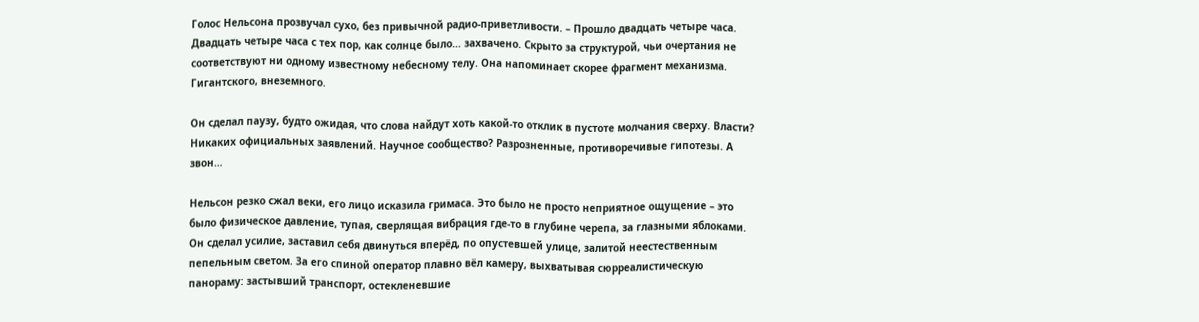Голос Нельсона прозвучал сухо, без привычной радио-приветливости. – Прошло двадцать четыре часа. Двадцать четыре часа с тех пор, как солнце было… захвачено. Скрыто за структурой, чьи очертания не соответствуют ни одному известному небесному телу. Она напоминает скорее фрагмент механизма. Гигантского, внеземного.

Он сделал паузу, будто ожидая, что слова найдут хоть какой-то отклик в пустоте молчания сверху. Власти? Никаких официальных заявлений. Научное сообщество? Разрозненные, противоречивые гипотезы. А звон…

Нельсон резко сжал веки, его лицо исказила гримаса. Это было не просто неприятное ощущение – это было физическое давление, тупая, сверлящая вибрация где-то в глубине черепа, за глазными яблоками. Он сделал усилие, заставил себя двинуться вперёд, по опустевшей улице, залитой неестественным пепельным светом. За его спиной оператор плавно вёл камеру, выхватывая сюрреалистическую панораму: застывший транспорт, остекленевшие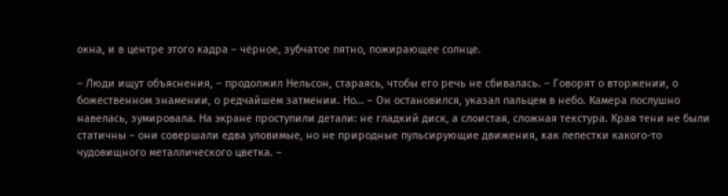окна, и в центре этого кадра – чёрное, зубчатое пятно, пожирающее солнце.

– Люди ищут объяснения, – продолжил Нельсон, стараясь, чтобы его речь не сбивалась. – Говорят о вторжении, о божественном знамении, о редчайшем затмении. Но… – Он остановился, указал пальцем в небо. Камера послушно навелась, зумировала. На экране проступили детали: не гладкий диск, а слоистая, сложная текстура. Края тени не были статичны – они совершали едва уловимые, но не природные пульсирующие движения, как лепестки какого-то чудовищного металлического цветка. –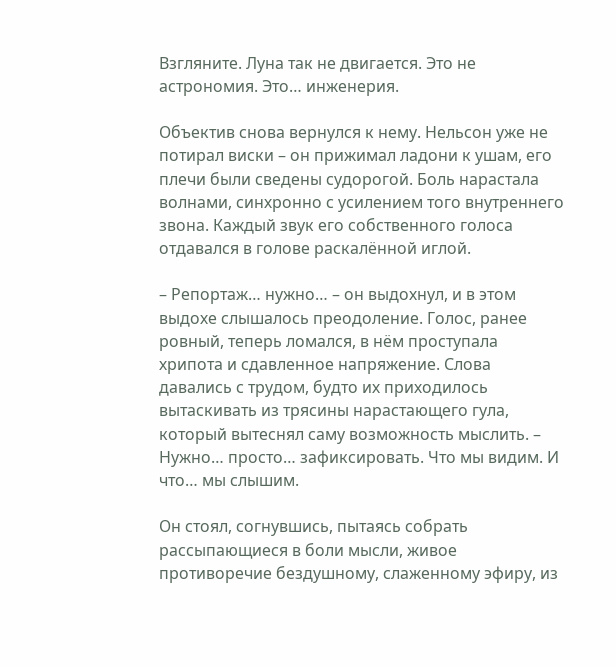Взгляните. Луна так не двигается. Это не астрономия. Это… инженерия.

Объектив снова вернулся к нему. Нельсон уже не потирал виски – он прижимал ладони к ушам, его плечи были сведены судорогой. Боль нарастала волнами, синхронно с усилением того внутреннего звона. Каждый звук его собственного голоса отдавался в голове раскалённой иглой.

– Репортаж… нужно… – он выдохнул, и в этом выдохе слышалось преодоление. Голос, ранее ровный, теперь ломался, в нём проступала хрипота и сдавленное напряжение. Слова давались с трудом, будто их приходилось вытаскивать из трясины нарастающего гула, который вытеснял саму возможность мыслить. – Нужно… просто… зафиксировать. Что мы видим. И что… мы слышим.

Он стоял, согнувшись, пытаясь собрать рассыпающиеся в боли мысли, живое противоречие бездушному, слаженному эфиру, из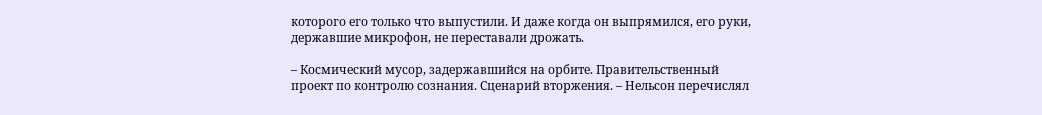которого его только что выпустили. И даже когда он выпрямился, его руки, державшие микрофон, не переставали дрожать.

– Космический мусор, задержавшийся на орбите. Правительственный проект по контролю сознания. Сценарий вторжения. – Нельсон перечислял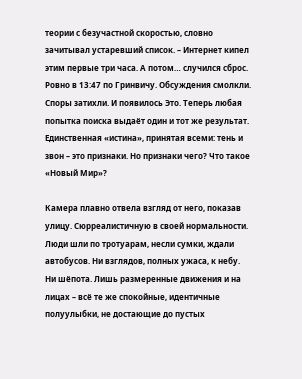теории с безучастной скоростью, словно зачитывал устаревший список. – Интернет кипел этим первые три часа. А потом… случился сброс. Ровно в 13:47 по Гринвичу. Обсуждения смолкли. Споры затихли. И появилось Это. Теперь любая попытка поиска выдаёт один и тот же результат. Единственная «истина», принятая всеми: тень и звон – это признаки. Но признаки чего? Что такое «Новый Мир»?

Камера плавно отвела взгляд от него, показав улицу. Сюрреалистичную в своей нормальности. Люди шли по тротуарам, несли сумки, ждали автобусов. Ни взглядов, полных ужаса, к небу. Ни шёпота. Лишь размеренные движения и на лицах – всё те же спокойные, идентичные полуулыбки, не достающие до пустых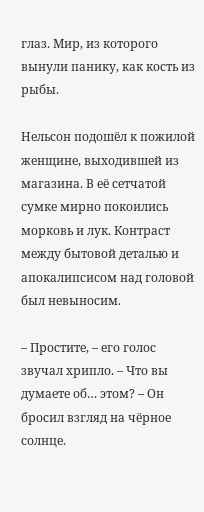глаз. Мир, из которого вынули панику, как кость из рыбы.

Нельсон подошёл к пожилой женщине, выходившей из магазина. В её сетчатой сумке мирно покоились морковь и лук. Контраст между бытовой деталью и апокалипсисом над головой был невыносим.

– Простите, – его голос звучал хрипло. – Что вы думаете об… этом? – Он бросил взгляд на чёрное солнце.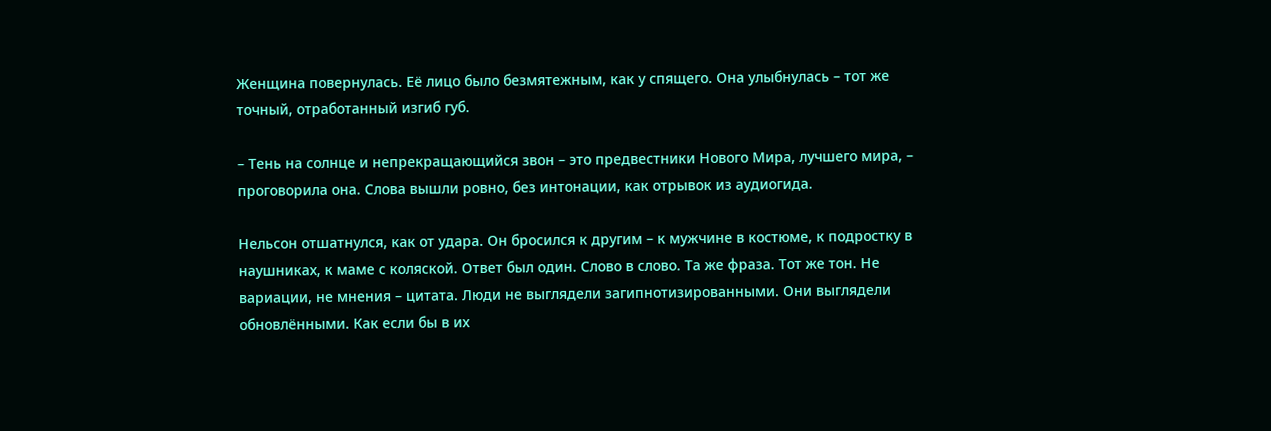Женщина повернулась. Её лицо было безмятежным, как у спящего. Она улыбнулась – тот же точный, отработанный изгиб губ.

– Тень на солнце и непрекращающийся звон – это предвестники Нового Мира, лучшего мира, – проговорила она. Слова вышли ровно, без интонации, как отрывок из аудиогида.

Нельсон отшатнулся, как от удара. Он бросился к другим – к мужчине в костюме, к подростку в наушниках, к маме с коляской. Ответ был один. Слово в слово. Та же фраза. Тот же тон. Не вариации, не мнения – цитата. Люди не выглядели загипнотизированными. Они выглядели обновлёнными. Как если бы в их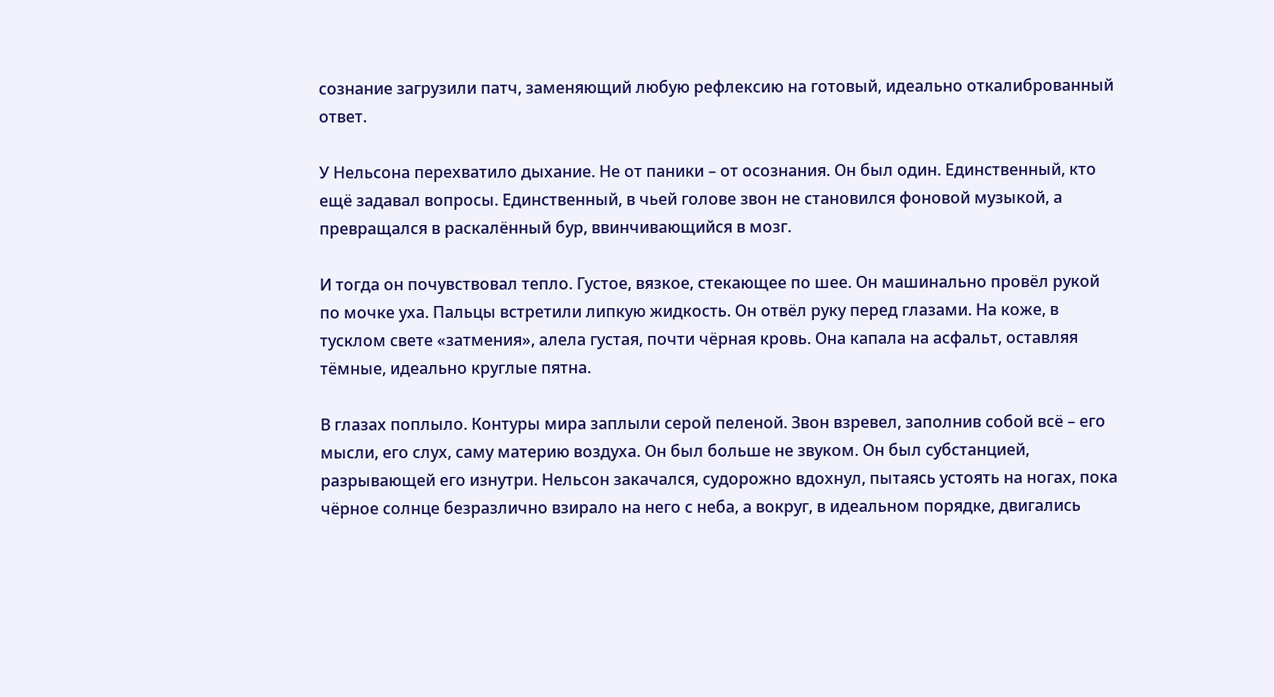сознание загрузили патч, заменяющий любую рефлексию на готовый, идеально откалиброванный ответ.

У Нельсона перехватило дыхание. Не от паники – от осознания. Он был один. Единственный, кто ещё задавал вопросы. Единственный, в чьей голове звон не становился фоновой музыкой, а превращался в раскалённый бур, ввинчивающийся в мозг.

И тогда он почувствовал тепло. Густое, вязкое, стекающее по шее. Он машинально провёл рукой по мочке уха. Пальцы встретили липкую жидкость. Он отвёл руку перед глазами. На коже, в тусклом свете «затмения», алела густая, почти чёрная кровь. Она капала на асфальт, оставляя тёмные, идеально круглые пятна.

В глазах поплыло. Контуры мира заплыли серой пеленой. Звон взревел, заполнив собой всё – его мысли, его слух, саму материю воздуха. Он был больше не звуком. Он был субстанцией, разрывающей его изнутри. Нельсон закачался, судорожно вдохнул, пытаясь устоять на ногах, пока чёрное солнце безразлично взирало на него с неба, а вокруг, в идеальном порядке, двигались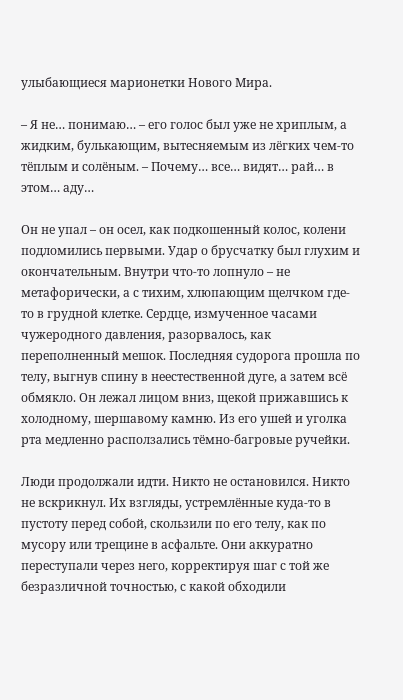улыбающиеся марионетки Нового Мира.

– Я не… понимаю… – его голос был уже не хриплым, а жидким, булькающим, вытесняемым из лёгких чем-то тёплым и солёным. – Почему… все… видят… рай… в этом… аду…

Он не упал – он осел, как подкошенный колос, колени подломились первыми. Удар о брусчатку был глухим и окончательным. Внутри что-то лопнуло – не метафорически, а с тихим, хлюпающим щелчком где-то в грудной клетке. Сердце, измученное часами чужеродного давления, разорвалось, как переполненный мешок. Последняя судорога прошла по телу, выгнув спину в неестественной дуге, а затем всё обмякло. Он лежал лицом вниз, щекой прижавшись к холодному, шершавому камню. Из его ушей и уголка рта медленно расползались тёмно-багровые ручейки.

Люди продолжали идти. Никто не остановился. Никто не вскрикнул. Их взгляды, устремлённые куда-то в пустоту перед собой, скользили по его телу, как по мусору или трещине в асфальте. Они аккуратно переступали через него, корректируя шаг с той же безразличной точностью, с какой обходили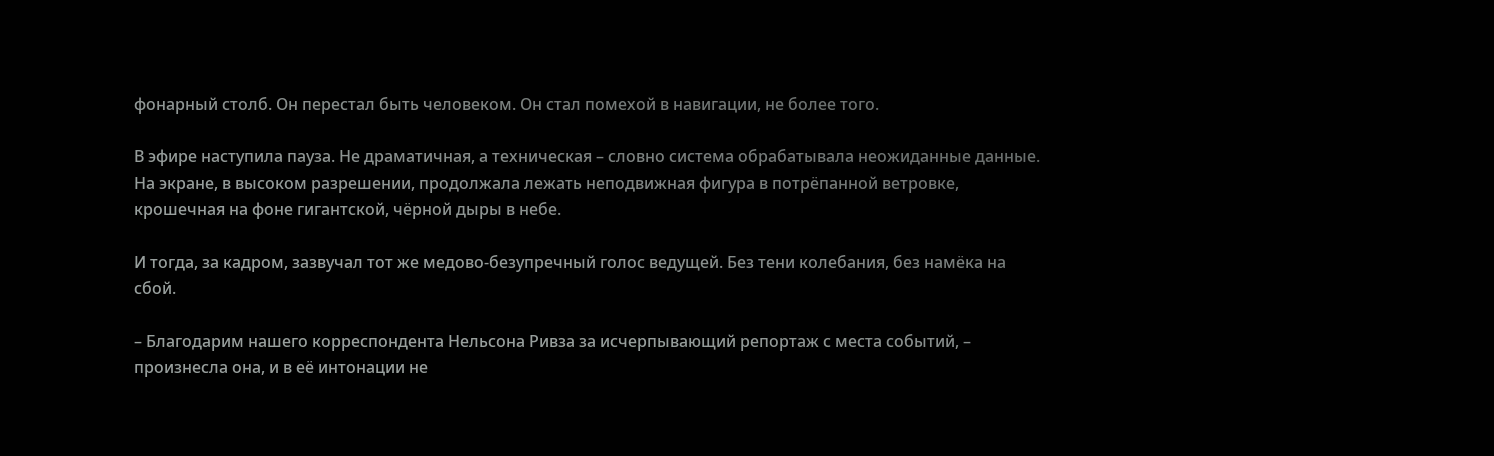фонарный столб. Он перестал быть человеком. Он стал помехой в навигации, не более того.

В эфире наступила пауза. Не драматичная, а техническая – словно система обрабатывала неожиданные данные. На экране, в высоком разрешении, продолжала лежать неподвижная фигура в потрёпанной ветровке, крошечная на фоне гигантской, чёрной дыры в небе.

И тогда, за кадром, зазвучал тот же медово-безупречный голос ведущей. Без тени колебания, без намёка на сбой.

– Благодарим нашего корреспондента Нельсона Ривза за исчерпывающий репортаж с места событий, – произнесла она, и в её интонации не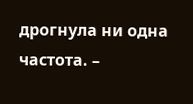дрогнула ни одна частота. –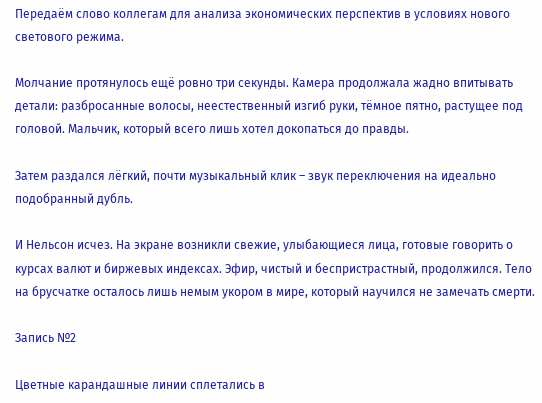Передаём слово коллегам для анализа экономических перспектив в условиях нового светового режима.

Молчание протянулось ещё ровно три секунды. Камера продолжала жадно впитывать детали: разбросанные волосы, неестественный изгиб руки, тёмное пятно, растущее под головой. Мальчик, который всего лишь хотел докопаться до правды.

Затем раздался лёгкий, почти музыкальный клик – звук переключения на идеально подобранный дубль.

И Нельсон исчез. На экране возникли свежие, улыбающиеся лица, готовые говорить о курсах валют и биржевых индексах. Эфир, чистый и беспристрастный, продолжился. Тело на брусчатке осталось лишь немым укором в мире, который научился не замечать смерти.

Запись №2

Цветные карандашные линии сплетались в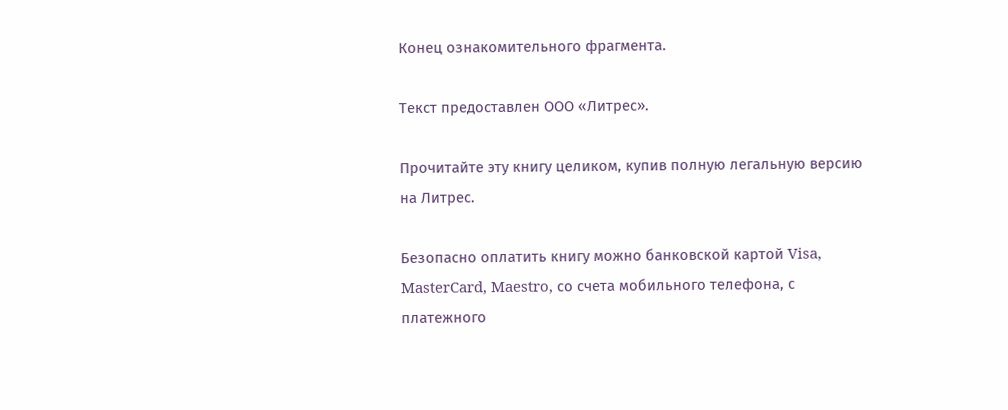Конец ознакомительного фрагмента.

Текст предоставлен ООО «Литрес».

Прочитайте эту книгу целиком, купив полную легальную версию на Литрес.

Безопасно оплатить книгу можно банковской картой Visa, MasterCard, Maestro, со счета мобильного телефона, с платежного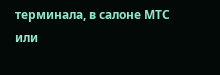терминала, в салоне МТС или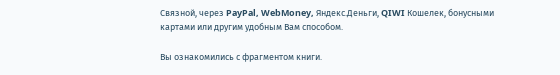Связной, через PayPal, WebMoney, Яндекс.Деньги, QIWI Кошелек, бонусными картами или другим удобным Вам способом.

Вы ознакомились с фрагментом книги.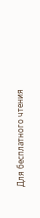Для бесплатного чтения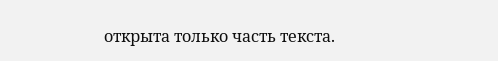открыта только часть текста.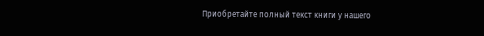Приобретайте полный текст книги у нашего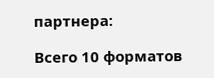партнера:

Всего 10 форматов